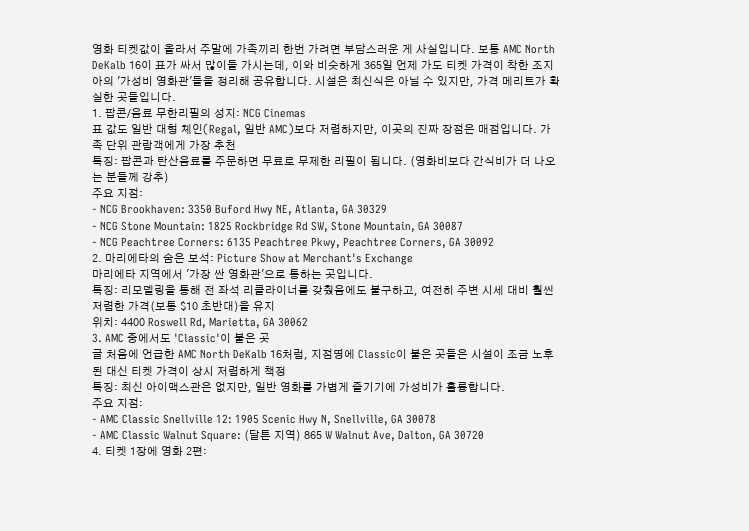영화 티켓값이 올라서 주말에 가족끼리 한번 가려면 부담스러운 게 사실입니다. 보통 AMC North DeKalb 16이 표가 싸서 많이들 가시는데, 이와 비슷하게 365일 언제 가도 티켓 가격이 착한 조지아의 '가성비 영화관'들을 정리해 공유합니다. 시설은 최신식은 아닐 수 있지만, 가격 메리트가 확실한 곳들입니다.
1. 팝콘/음료 무한리필의 성지: NCG Cinemas
표 값도 일반 대형 체인(Regal, 일반 AMC)보다 저렴하지만, 이곳의 진짜 장점은 매점입니다. 가족 단위 관람객에게 가장 추천
특징: 팝콘과 탄산음료를 주문하면 무료로 무제한 리필이 됩니다. (영화비보다 간식비가 더 나오는 분들께 강추)
주요 지점:
- NCG Brookhaven: 3350 Buford Hwy NE, Atlanta, GA 30329
- NCG Stone Mountain: 1825 Rockbridge Rd SW, Stone Mountain, GA 30087
- NCG Peachtree Corners: 6135 Peachtree Pkwy, Peachtree Corners, GA 30092
2. 마리에타의 숨은 보석: Picture Show at Merchant's Exchange
마리에타 지역에서 '가장 싼 영화관'으로 통하는 곳입니다.
특징: 리모델링을 통해 전 좌석 리클라이너를 갖췄음에도 불구하고, 여전히 주변 시세 대비 훨씬 저렴한 가격(보통 $10 초반대)을 유지
위치: 4400 Roswell Rd, Marietta, GA 30062
3. AMC 중에서도 'Classic'이 붙은 곳
글 처음에 언급한 AMC North DeKalb 16처럼, 지점명에 Classic이 붙은 곳들은 시설이 조금 노후된 대신 티켓 가격이 상시 저렴하게 책정
특징: 최신 아이맥스관은 없지만, 일반 영화를 가볍게 즐기기에 가성비가 훌륭합니다.
주요 지점:
- AMC Classic Snellville 12: 1905 Scenic Hwy N, Snellville, GA 30078
- AMC Classic Walnut Square: (달튼 지역) 865 W Walnut Ave, Dalton, GA 30720
4. 티켓 1장에 영화 2편: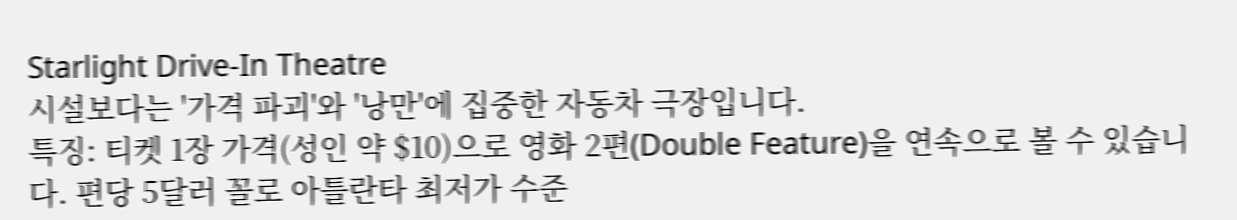Starlight Drive-In Theatre
시설보다는 '가격 파괴'와 '낭만'에 집중한 자동차 극장입니다.
특징: 티켓 1장 가격(성인 약 $10)으로 영화 2편(Double Feature)을 연속으로 볼 수 있습니다. 편당 5달러 꼴로 아틀란타 최저가 수준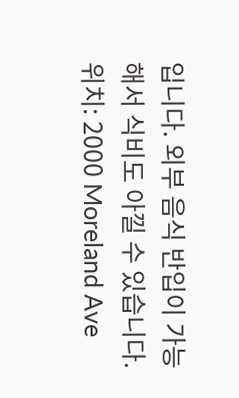입니다. 외부 음식 반입이 가능해서 식비도 아낄 수 있습니다.
위치: 2000 Moreland Ave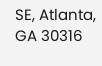SE, Atlanta, GA 30316